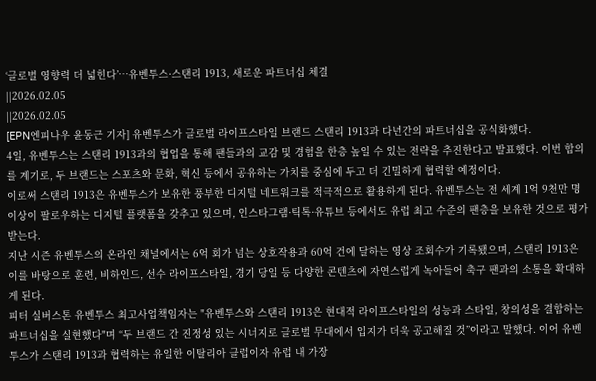‘글로벌 영향력 더 넓힌다’…유벤투스·스탠리 1913, 새로운 파트너십 체결
||2026.02.05
||2026.02.05
[EPN엔피나우 윤동근 기자] 유벤투스가 글로벌 라이프스타일 브랜드 스탠리 1913과 다년간의 파트너십을 공식화했다.
4일, 유벤투스는 스탠리 1913과의 협업을 통해 팬들과의 교감 및 경험을 한층 높일 수 있는 전략을 추진한다고 발표했다. 이번 합의를 계기로, 두 브랜드는 스포츠와 문화, 혁신 등에서 공유하는 가치를 중심에 두고 더 긴밀하게 협력할 예정이다.
이로써 스탠리 1913은 유벤투스가 보유한 풍부한 디지털 네트워크를 적극적으로 활용하게 된다. 유벤투스는 전 세계 1억 9천만 명 이상이 팔로우하는 디지털 플랫폼을 갖추고 있으며, 인스타그램·틱톡·유튜브 등에서도 유럽 최고 수준의 팬층을 보유한 것으로 평가받는다.
지난 시즌 유벤투스의 온라인 채널에서는 6억 회가 넘는 상호작용과 60억 건에 달하는 영상 조회수가 기록됐으며, 스탠리 1913은 이를 바탕으로 훈련, 비하인드, 선수 라이프스타일, 경기 당일 등 다양한 콘텐츠에 자연스럽게 녹아들어 축구 팬과의 소통을 확대하게 된다.
피터 실버스톤 유벤투스 최고사업책임자는 "유벤투스와 스탠리 1913은 현대적 라이프스타일의 성능과 스타일, 창의성을 결합하는 파트너십을 실현했다"며 “두 브랜드 간 진정성 있는 시너지로 글로벌 무대에서 입지가 더욱 공고해질 것”이라고 말했다. 이어 유벤투스가 스탠리 1913과 협력하는 유일한 이탈리아 클럽이자 유럽 내 가장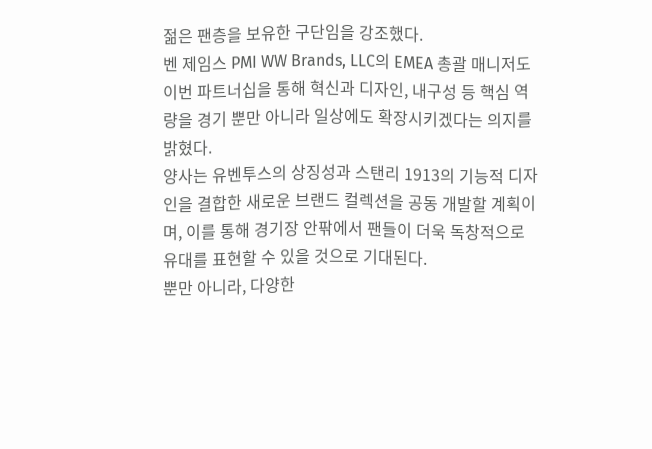젊은 팬층을 보유한 구단임을 강조했다.
벤 제임스 PMI WW Brands, LLC의 EMEA 총괄 매니저도 이번 파트너십을 통해 혁신과 디자인, 내구성 등 핵심 역량을 경기 뿐만 아니라 일상에도 확장시키겠다는 의지를 밝혔다.
양사는 유벤투스의 상징성과 스탠리 1913의 기능적 디자인을 결합한 새로운 브랜드 컬렉션을 공동 개발할 계획이며, 이를 통해 경기장 안팎에서 팬들이 더욱 독창적으로 유대를 표현할 수 있을 것으로 기대된다.
뿐만 아니라, 다양한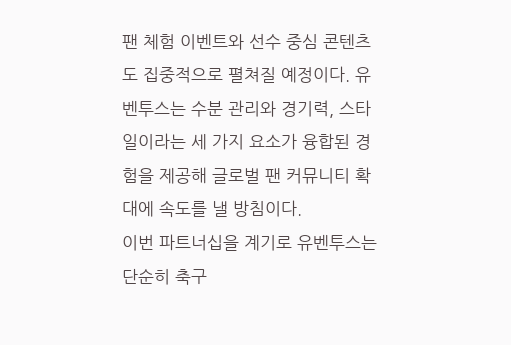팬 체험 이벤트와 선수 중심 콘텐츠도 집중적으로 펼쳐질 예정이다. 유벤투스는 수분 관리와 경기력, 스타일이라는 세 가지 요소가 융합된 경험을 제공해 글로벌 팬 커뮤니티 확대에 속도를 낼 방침이다.
이번 파트너십을 계기로 유벤투스는 단순히 축구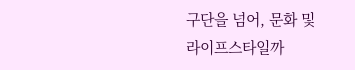구단을 넘어, 문화 및 라이프스타일까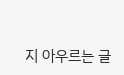지 아우르는 글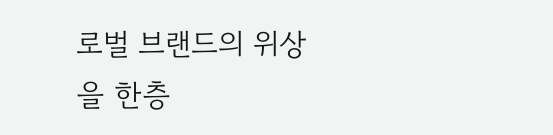로벌 브랜드의 위상을 한층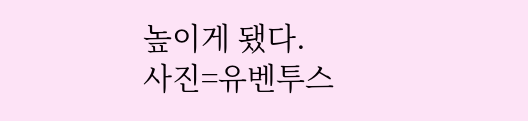높이게 됐다.
사진=유벤투스